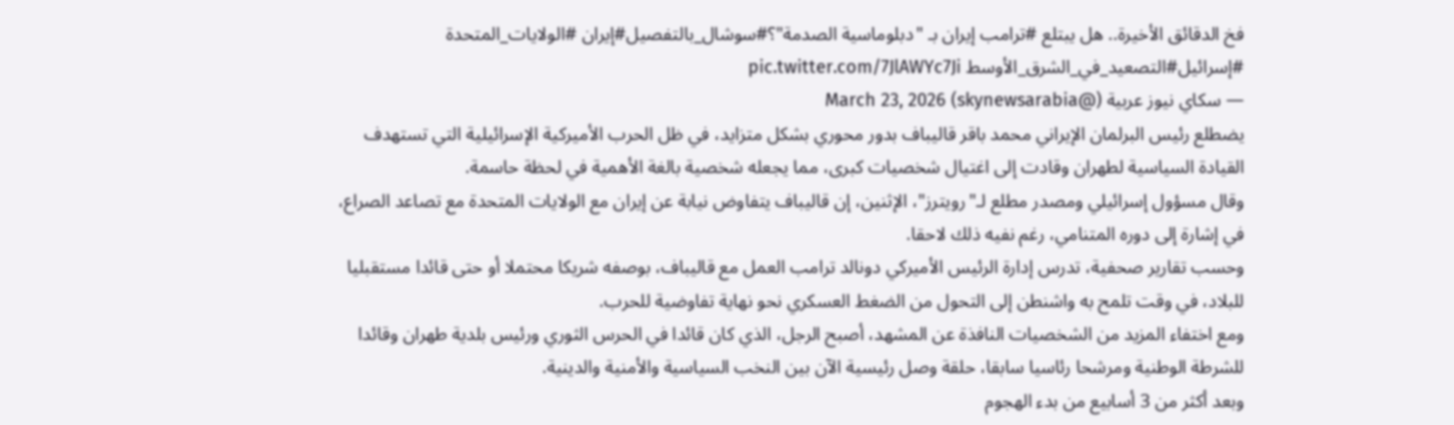فخ الدقائق الأخيرة.. هل يبتلع #ترامب إيران بـ "دبلوماسية الصدمة"؟#سوشال_بالتفصيل#إيران #الولايات_المتحدة #إسرائيل#التصعيد_في_الشرق_الأوسط pic.twitter.com/7JlAWYc7Ji
— سكاي نيوز عربية (@skynewsarabia) March 23, 2026
يضطلع رئيس البرلمان الإيراني محمد باقر قاليباف بدور محوري بشكل متزايد، في ظل الحرب الأميركية الإسرائيلية التي تستهدف القيادة السياسية لطهران وقادت إلى اغتيال شخصيات كبرى، مما يجعله شخصية بالغة الأهمية في لحظة حاسمة.
وقال مسؤول إسرائيلي ومصدر مطلع لـ"رويترز"، الإثنين، إن قاليباف يتفاوض نيابة عن إيران مع الولايات المتحدة مع تصاعد الصراع، في إشارة إلى دوره المتنامي، رغم نفيه ذلك لاحقا.
وحسب تقارير صحفية، تدرس إدارة الرئيس الأميركي دونالد ترامب العمل مع قاليباف، بوصفه شريكا محتملا أو حتى قائدا مستقبليا للبلاد، في وقت تلمح به واشنطن إلى التحول من الضغط العسكري نحو نهاية تفاوضية للحرب.
ومع اختفاء المزيد من الشخصيات النافذة عن المشهد، أصبح الرجل، الذي كان قائدا في الحرس الثوري ورئيس بلدية طهران وقائدا للشرطة الوطنية ومرشحا رئاسيا سابقا، حلقة وصل رئيسية الآن بين النخب السياسية والأمنية والدينية.
وبعد أكثر من 3 أسابيع من بدء الهجوم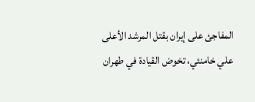المفاجئ على إيران بقتل المرشد الأعلى علي خامنئي، تخوض القيادة في طهران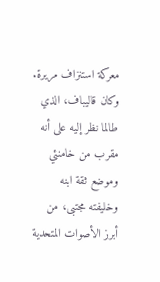معركة استنزاف مريرة.
وكان قالیباف، الذي طالما نظر إليه على أنه مقرب من خامنئي وموضع ثقة ابنه وخليفته مجتبى، من أبرز الأصوات المتحدية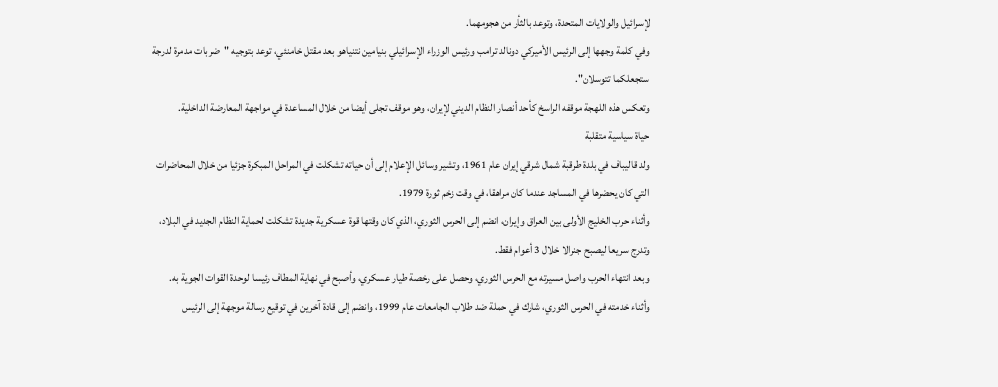لإسرائيل والولايات المتحدة، وتوعد بالثأر من هجومهما.
وفي كلمة وجهها إلى الرئيس الأميركي دونالد ترامب ورئيس الوزراء الإسرائيلي بنيامين نتنياهو بعد مقتل خامنئي، توعد بتوجيه "ضربات مدمرة لدرجة ستجعلكما تتوسلان".
وتعكس هذه اللهجة موقفه الراسخ كأحد أنصار النظام الديني لإيران، وهو موقف تجلى أيضا من خلال المساعدة في مواجهة المعارضة الداخلية.
حياة سياسية متقلبة
ولد قاليباف في بلدة طرقبة شمال شرقي إيران عام 1961، وتشير وسائل الإعلام إلى أن حياته تشكلت في المراحل المبكرة جزئيا من خلال المحاضرات التي كان يحضرها في المساجد عندما كان مراهقا، في وقت زخم ثورة 1979.
وأثناء حرب الخليج الأولى بين العراق وإيران، انضم إلى الحرس الثوري، الذي كان وقتها قوة عسكرية جديدة تشكلت لحماية النظام الجديد في البلاد، وتدرج سريعا ليصبح جنرالا خلال 3 أعوام فقط.
وبعد انتهاء الحرب واصل مسيرته مع الحرس الثوري، وحصل على رخصة طيار عسكري، وأصبح في نهاية المطاف رئيسا لوحدة القوات الجوية به.
وأثناء خدمته في الحرس الثوري، شارك في حملة ضد طلاب الجامعات عام 1999، وانضم إلى قادة آخرين في توقيع رسالة موجهة إلى الرئيس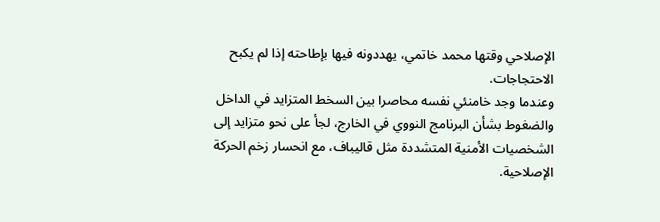الإصلاحي وقتها محمد خاتمي، يهددونه فيها بإطاحته إذا لم يكبح الاحتجاجات.
وعندما وجد خامنئي نفسه محاصرا بين السخط المتزايد في الداخل والضغوط بشأن البرنامج النووي في الخارج، لجأ على نحو متزايد إلى الشخصيات الأمنية المتشددة مثل قاليباف، مع انحسار زخم الحركة الإصلاحية.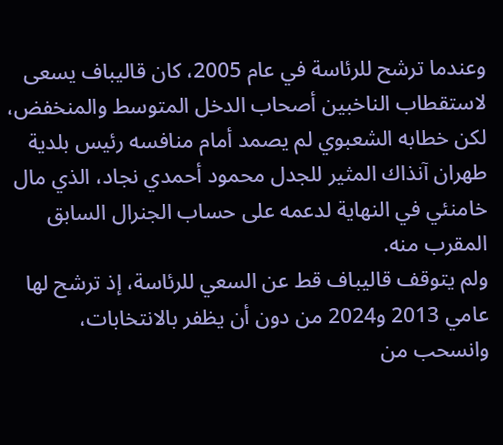وعندما ترشح للرئاسة في عام 2005، كان قاليباف يسعى لاستقطاب الناخبين أصحاب الدخل المتوسط والمنخفض، لكن خطابه الشعبوي لم يصمد أمام منافسه رئيس بلدية طهران آنذاك المثير للجدل محمود أحمدي نجاد، الذي مال خامنئي في النهاية لدعمه على حساب الجنرال السابق المقرب منه.
ولم يتوقف قاليباف قط عن السعي للرئاسة، إذ ترشح لها عامي 2013 و2024 من دون أن يظفر بالانتخابات، وانسحب من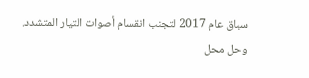سباق عام 2017 لتجنب انقسام أصوات التيار المتشدد.
وحل محل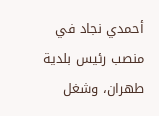أحمدي نجاد في منصب رئيس بلدية طهران، وشغل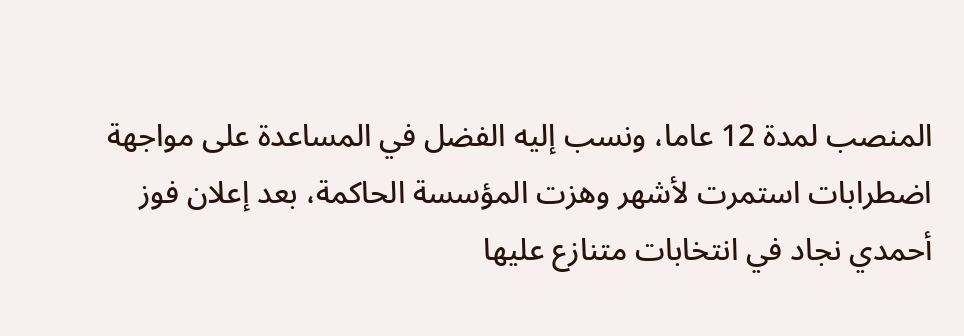المنصب لمدة 12 عاما، ونسب إليه الفضل في المساعدة على مواجهة اضطرابات استمرت لأشهر وهزت المؤسسة الحاكمة، بعد إعلان فوز أحمدي نجاد في انتخابات متنازع عليها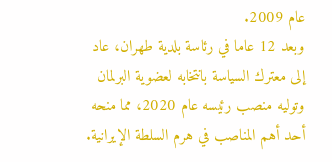عام 2009.
وبعد 12 عاما في رئاسة بلدية طهران، عاد إلى معترك السياسة بانتخابه لعضوية البرلمان وتوليه منصب رئيسه عام 2020، مما منحه أحد أهم المناصب في هرم السلطة الإيرانية.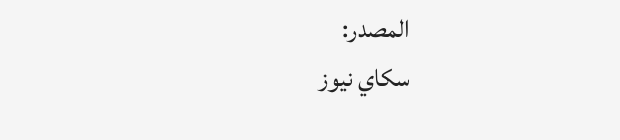المصدر:
سكاي نيوز